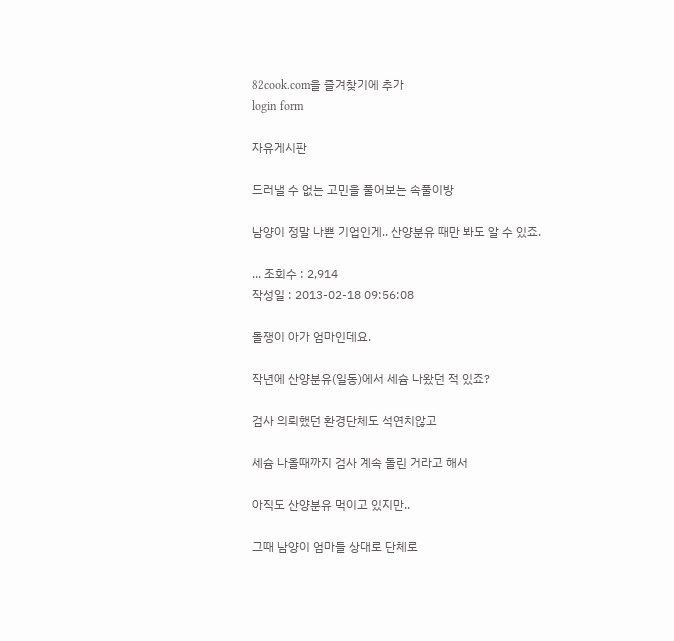82cook.com을 즐겨찾기에 추가
login form

자유게시판

드러낼 수 없는 고민을 풀어보는 속풀이방

남양이 정말 나쁜 기업인게.. 산양분유 때만 봐도 알 수 있죠.

... 조회수 : 2,914
작성일 : 2013-02-18 09:56:08

돌쟁이 아가 엄마인데요.

작년에 산양분유(일동)에서 세슘 나왔던 적 있죠?

검사 의뢰했던 환경단체도 석연치않고

세슘 나올때까지 검사 계속 돌린 거라고 해서

아직도 산양분유 먹이고 있지만..

그때 남양이 엄마들 상대로 단체로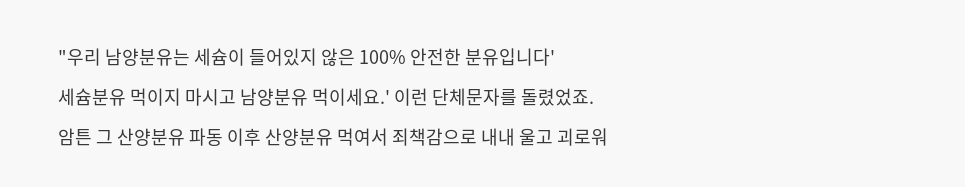"우리 남양분유는 세슘이 들어있지 않은 100% 안전한 분유입니다'

세슘분유 먹이지 마시고 남양분유 먹이세요.' 이런 단체문자를 돌렸었죠.

암튼 그 산양분유 파동 이후 산양분유 먹여서 죄책감으로 내내 울고 괴로워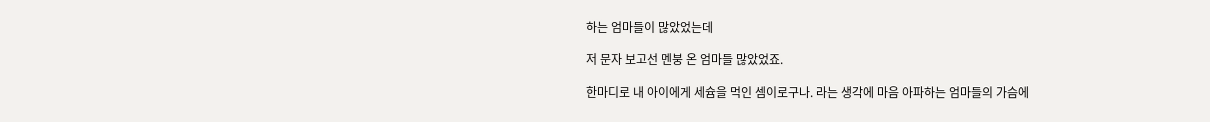하는 엄마들이 많았었는데

저 문자 보고선 멘붕 온 엄마들 많았었죠.

한마디로 내 아이에게 세슘을 먹인 셈이로구나. 라는 생각에 마음 아파하는 엄마들의 가슴에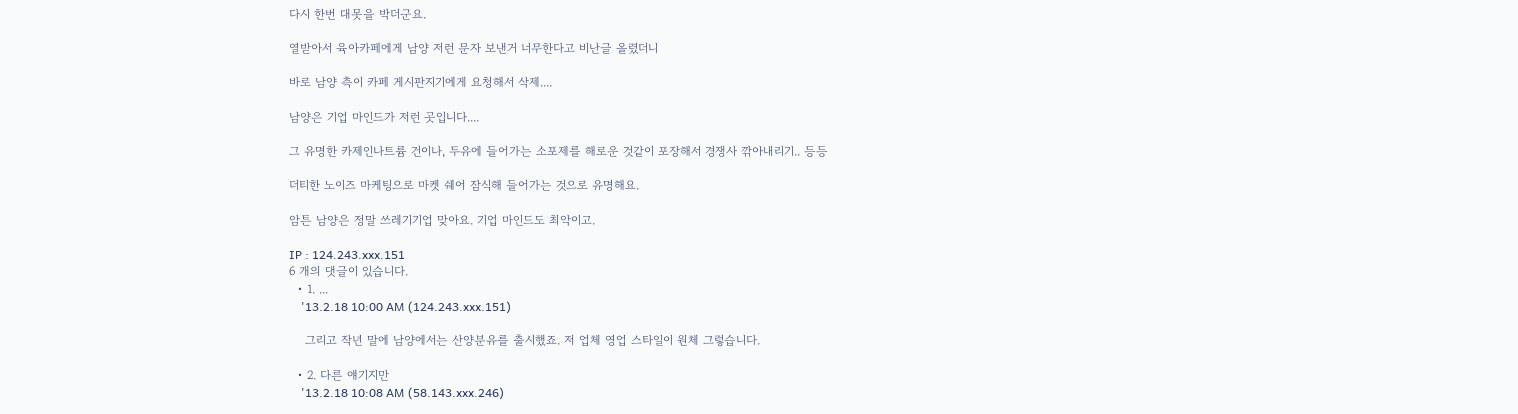다시 한번 대못을 박더군요.

열받아서 육아카페에게 남양 저런 문자 보낸거 너무한다고 비난글 올렸더니

바로 남양 측이 카페 게시판지기에게 요청해서 삭제....

남양은 기업 마인드가 저런 곳입니다....

그 유명한 카제인나트륨 건이나, 두유에 들어가는 소포제를 해로운 것같이 포장해서 경쟁사 깎아내리기.. 등등

더티한 노이즈 마케팅으로 마켓 쉐어 잠식해 들어가는 것으로 유명해요.

암튼 남양은 정말 쓰레기기업 맞아요. 기업 마인드도 최악이고.

IP : 124.243.xxx.151
6 개의 댓글이 있습니다.
  • 1. ...
    '13.2.18 10:00 AM (124.243.xxx.151)

    그리고 작년 말에 남양에서는 산양분유를 출시했죠. 저 업체 영업 스타일이 원체 그렇습니다.

  • 2. 다른 얘기지만
    '13.2.18 10:08 AM (58.143.xxx.246)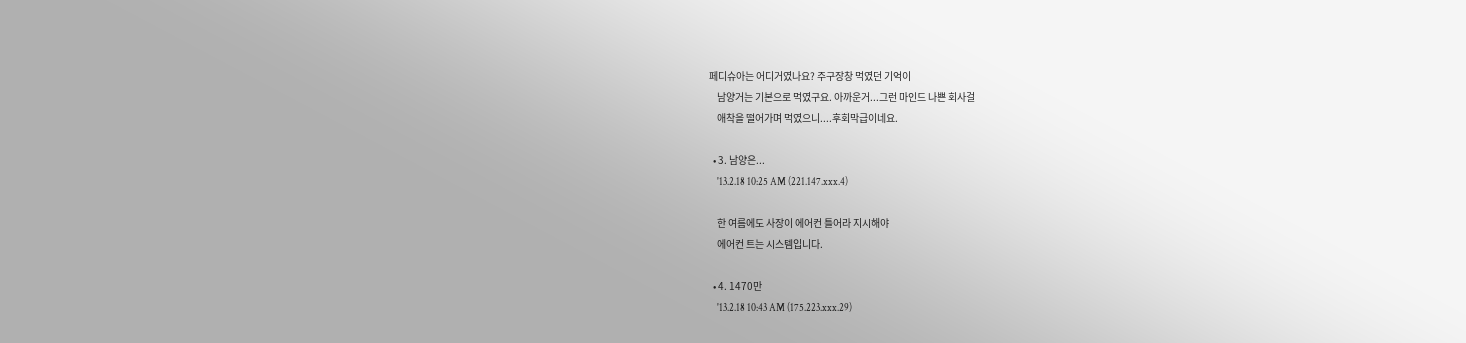페디슈아는 어디거였나요? 주구장창 먹였던 기억이
    남양거는 기본으로 먹였구요. 아까운거...그런 마인드 나쁜 회사걸
    애착을 떨어가며 먹였으니....후회막급이네요.

  • 3. 남양은...
    '13.2.18 10:25 AM (221.147.xxx.4)

    한 여름에도 사장이 에어컨 틀어라 지시해야
    에어컨 트는 시스템입니다.

  • 4. 1470만
    '13.2.18 10:43 AM (175.223.xxx.29)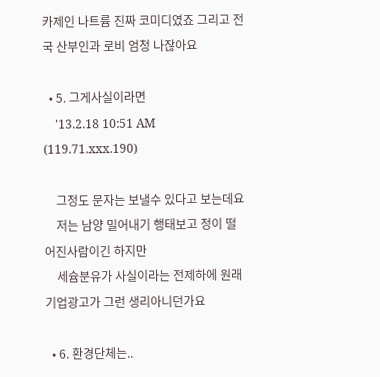카제인 나트륨 진짜 코미디였죠 그리고 전국 산부인과 로비 엄청 나잖아요

  • 5. 그게사실이라면
    '13.2.18 10:51 AM (119.71.xxx.190)

    그정도 문자는 보낼수 있다고 보는데요
    저는 남양 밀어내기 행태보고 정이 떨어진사람이긴 하지만
    세슘분유가 사실이라는 전제하에 원래 기업광고가 그런 생리아니던가요

  • 6. 환경단체는..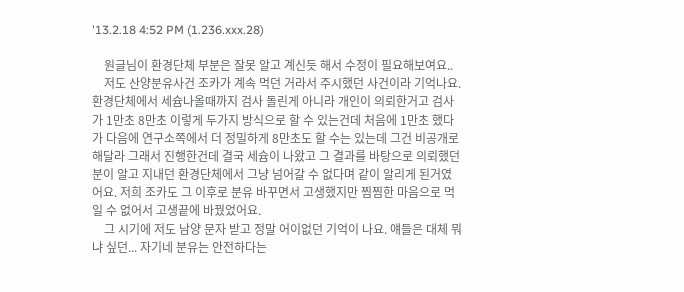'13.2.18 4:52 PM (1.236.xxx.28)

    원글님이 환경단체 부분은 잘못 알고 계신듯 해서 수정이 필요해보여요..
    저도 산양분유사건 조카가 계속 먹던 거라서 주시했던 사건이라 기억나요. 환경단체에서 세슘나올때까지 검사 돌린게 아니라 개인이 의뢰한거고 검사가 1만초 8만초 이렇게 두가지 방식으로 할 수 있는건데 처음에 1만초 했다가 다음에 연구소쪽에서 더 정밀하게 8만초도 할 수는 있는데 그건 비공개로 해달라 그래서 진행한건데 결국 세슘이 나왔고 그 결과를 바탕으로 의뢰했던 분이 알고 지내던 환경단체에서 그냥 넘어갈 수 없다며 같이 알리게 된거였어요. 저희 조카도 그 이후로 분유 바꾸면서 고생했지만 찜찜한 마음으로 먹일 수 없어서 고생끝에 바꿨었어요.
    그 시기에 저도 남양 문자 받고 정말 어이없던 기억이 나요. 얘들은 대체 뭐냐 싶던... 자기네 분유는 안전하다는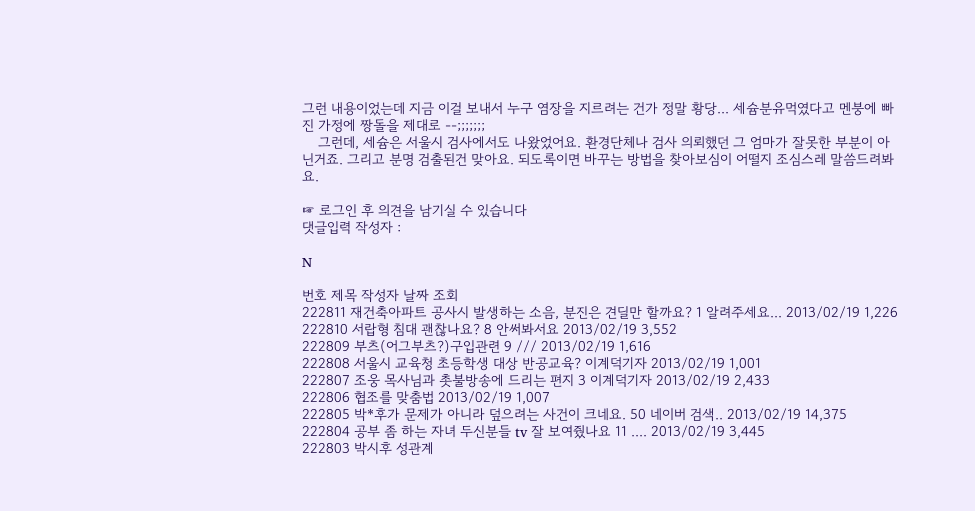그런 내용이었는데 지금 이걸 보내서 누구 염장을 지르려는 건가 정말 황당... 세슘분유먹였다고 멘붕에 빠진 가정에 짱돌을 제대로 --;;;;;;;
    그런데, 세슘은 서울시 검사에서도 나왔었어요. 환경단체나 검사 의뢰했던 그 엄마가 잘못한 부분이 아닌거죠. 그리고 분명 검출된건 맞아요. 되도록이면 바꾸는 방법을 찾아보심이 어떨지 조심스레 말씀드려봐요.

☞ 로그인 후 의견을 남기실 수 있습니다
댓글입력 작성자 :

N

번호 제목 작성자 날짜 조회
222811 재건축아파트 공사시 발생하는 소음, 분진은 견딜만 할까요? 1 알려주세요... 2013/02/19 1,226
222810 서랍형 침대 괜찮나요? 8 안써봐서요 2013/02/19 3,552
222809 부츠(어그부츠?)구입관련 9 /// 2013/02/19 1,616
222808 서울시 교육청 초등학생 대상 반공교육? 이계덕기자 2013/02/19 1,001
222807 조웅 목사님과 촛불방송에 드리는 편지 3 이계덕기자 2013/02/19 2,433
222806 협조를 맞춤법 2013/02/19 1,007
222805 박*후가 문제가 아니라 덮으려는 사건이 크네요. 50 네이버 검색.. 2013/02/19 14,375
222804 공부 좀 하는 자녀 두신분들 tv 잘 보여줬나요 11 .... 2013/02/19 3,445
222803 박시후 성관계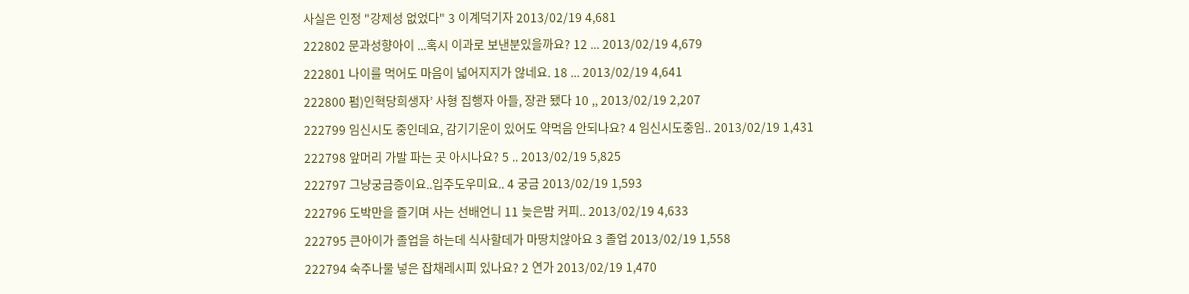사실은 인정 "강제성 없었다" 3 이계덕기자 2013/02/19 4,681
222802 문과성향아이 ...혹시 이과로 보낸분있을까요? 12 ... 2013/02/19 4,679
222801 나이를 먹어도 마음이 넓어지지가 않네요. 18 ... 2013/02/19 4,641
222800 펌)인혁당희생자’ 사형 집행자 아들, 장관 됐다 10 ,, 2013/02/19 2,207
222799 임신시도 중인데요, 감기기운이 있어도 약먹음 안되나요? 4 임신시도중임.. 2013/02/19 1,431
222798 앞머리 가발 파는 곳 아시나요? 5 .. 2013/02/19 5,825
222797 그냥궁금증이요..입주도우미요.. 4 궁금 2013/02/19 1,593
222796 도박만을 즐기며 사는 선배언니 11 늦은밤 커피.. 2013/02/19 4,633
222795 큰아이가 졸업을 하는데 식사할데가 마땅치않아요 3 졸업 2013/02/19 1,558
222794 숙주나물 넣은 잡채레시피 있나요? 2 연가 2013/02/19 1,470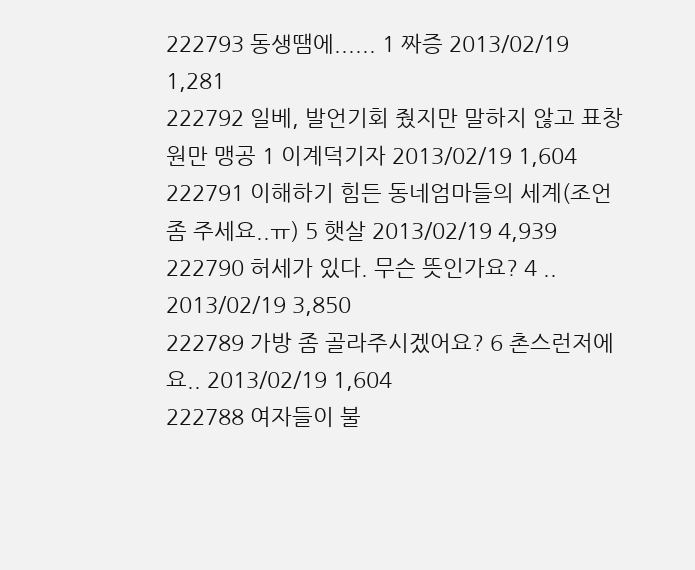222793 동생땜에...... 1 짜증 2013/02/19 1,281
222792 일베, 발언기회 줬지만 말하지 않고 표창원만 맹공 1 이계덕기자 2013/02/19 1,604
222791 이해하기 힘든 동네엄마들의 세계(조언 좀 주세요..ㅠ) 5 햇살 2013/02/19 4,939
222790 허세가 있다. 무슨 뜻인가요? 4 .. 2013/02/19 3,850
222789 가방 좀 골라주시겠어요? 6 촌스런저에요.. 2013/02/19 1,604
222788 여자들이 불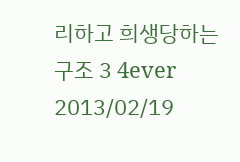리하고 희생당하는 구조 3 4ever 2013/02/19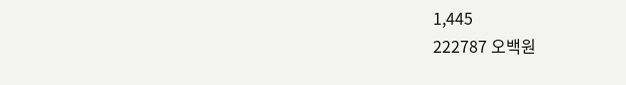1,445
222787 오백원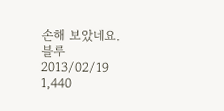손해 보았네요. 블루 2013/02/19 1,440